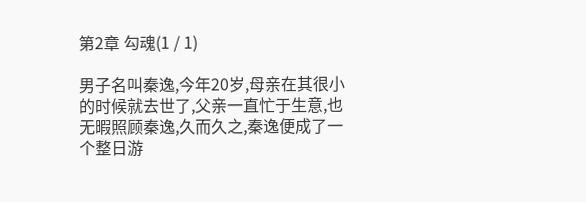第2章 勾魂(1 / 1)

男子名叫秦逸,今年20岁,母亲在其很小的时候就去世了,父亲一直忙于生意,也无暇照顾秦逸,久而久之,秦逸便成了一个整日游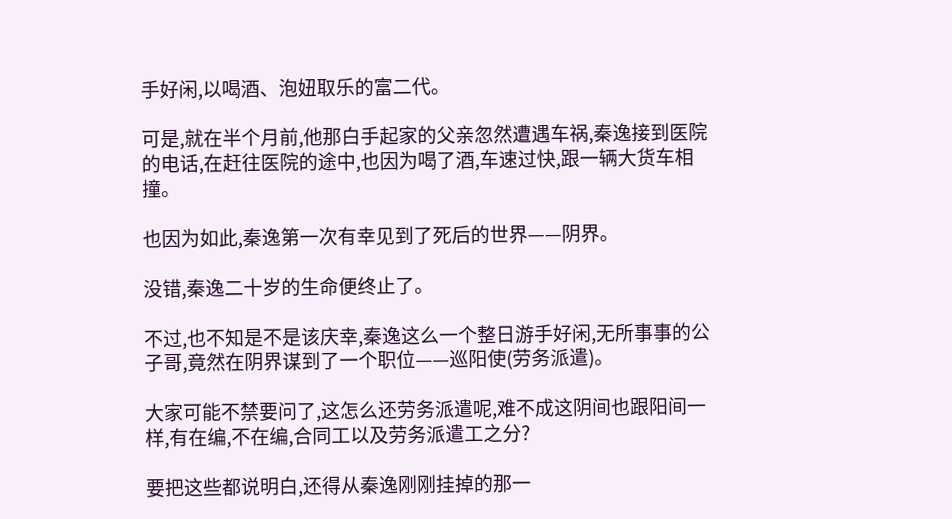手好闲,以喝酒、泡妞取乐的富二代。

可是,就在半个月前,他那白手起家的父亲忽然遭遇车祸,秦逸接到医院的电话,在赶往医院的途中,也因为喝了酒,车速过快,跟一辆大货车相撞。

也因为如此,秦逸第一次有幸见到了死后的世界——阴界。

没错,秦逸二十岁的生命便终止了。

不过,也不知是不是该庆幸,秦逸这么一个整日游手好闲,无所事事的公子哥,竟然在阴界谋到了一个职位——巡阳使(劳务派遣)。

大家可能不禁要问了,这怎么还劳务派遣呢,难不成这阴间也跟阳间一样,有在编,不在编,合同工以及劳务派遣工之分?

要把这些都说明白,还得从秦逸刚刚挂掉的那一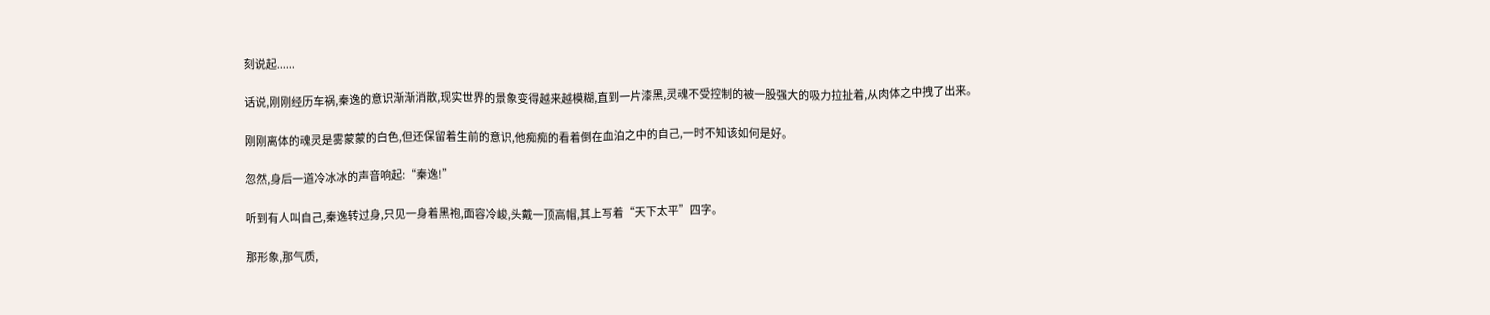刻说起......

话说,刚刚经历车祸,秦逸的意识渐渐消散,现实世界的景象变得越来越模糊,直到一片漆黑,灵魂不受控制的被一股强大的吸力拉扯着,从肉体之中拽了出来。

刚刚离体的魂灵是雾蒙蒙的白色,但还保留着生前的意识,他痴痴的看着倒在血泊之中的自己,一时不知该如何是好。

忽然,身后一道冷冰冰的声音响起:“秦逸!”

听到有人叫自己,秦逸转过身,只见一身着黑袍,面容冷峻,头戴一顶高帽,其上写着“天下太平”四字。

那形象,那气质,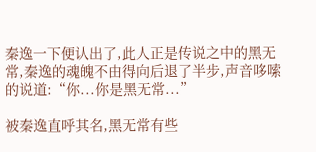秦逸一下便认出了,此人正是传说之中的黑无常,秦逸的魂魄不由得向后退了半步,声音哆嗦的说道:“你...你是黑无常...”

被秦逸直呼其名,黑无常有些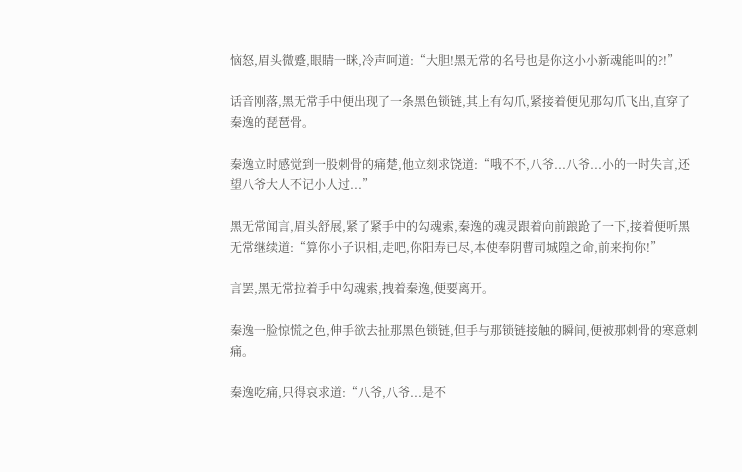恼怒,眉头微蹙,眼睛一眯,冷声呵道:“大胆!黑无常的名号也是你这小小新魂能叫的?!”

话音刚落,黑无常手中便出现了一条黑色锁链,其上有勾爪,紧接着便见那勾爪飞出,直穿了秦逸的琵琶骨。

秦逸立时感觉到一股刺骨的痛楚,他立刻求饶道:“哦不不,八爷...八爷...小的一时失言,还望八爷大人不记小人过...”

黑无常闻言,眉头舒展,紧了紧手中的勾魂索,秦逸的魂灵跟着向前踉跄了一下,接着便听黑无常继续道:“算你小子识相,走吧,你阳寿已尽,本使奉阴曹司城隍之命,前来拘你!”

言罢,黑无常拉着手中勾魂索,拽着秦逸,便要离开。

秦逸一脸惊慌之色,伸手欲去扯那黑色锁链,但手与那锁链接触的瞬间,便被那刺骨的寒意刺痛。

秦逸吃痛,只得哀求道:“八爷,八爷...是不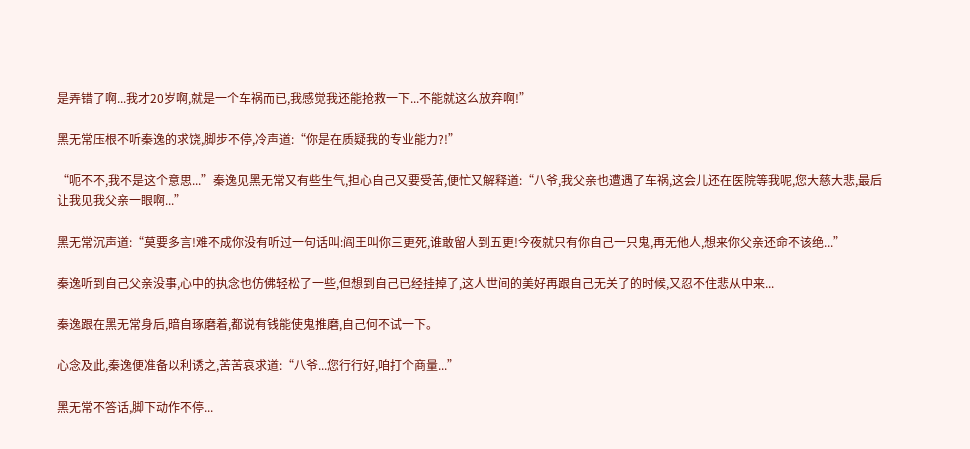是弄错了啊...我才20岁啊,就是一个车祸而已,我感觉我还能抢救一下...不能就这么放弃啊!”

黑无常压根不听秦逸的求饶,脚步不停,冷声道:“你是在质疑我的专业能力?!”

“呃不不,我不是这个意思...”秦逸见黑无常又有些生气,担心自己又要受苦,便忙又解释道:“八爷,我父亲也遭遇了车祸,这会儿还在医院等我呢,您大慈大悲,最后让我见我父亲一眼啊...”

黑无常沉声道:“莫要多言!难不成你没有听过一句话叫:阎王叫你三更死,谁敢留人到五更!今夜就只有你自己一只鬼,再无他人,想来你父亲还命不该绝...”

秦逸听到自己父亲没事,心中的执念也仿佛轻松了一些,但想到自己已经挂掉了,这人世间的美好再跟自己无关了的时候,又忍不住悲从中来...

秦逸跟在黑无常身后,暗自琢磨着,都说有钱能使鬼推磨,自己何不试一下。

心念及此,秦逸便准备以利诱之,苦苦哀求道:“八爷...您行行好,咱打个商量...”

黑无常不答话,脚下动作不停...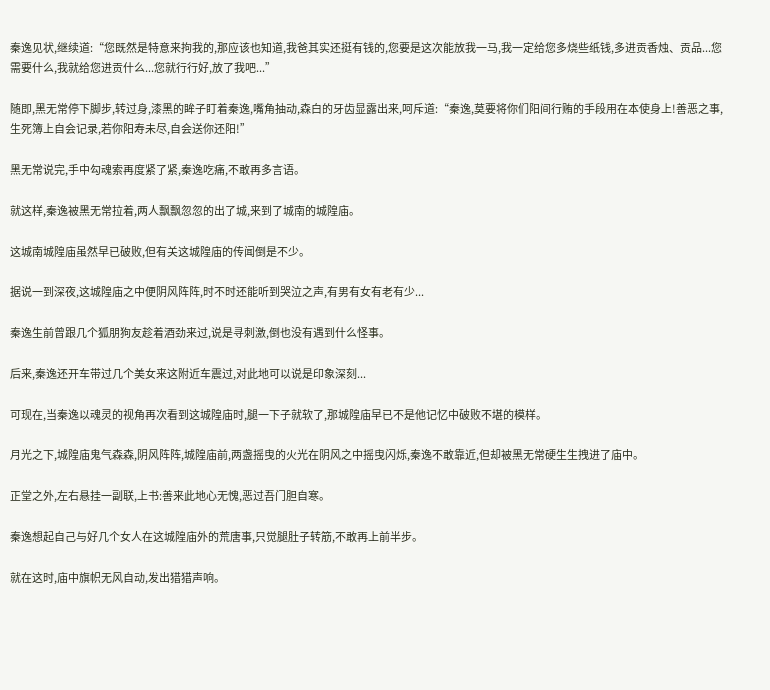秦逸见状,继续道:“您既然是特意来拘我的,那应该也知道,我爸其实还挺有钱的,您要是这次能放我一马,我一定给您多烧些纸钱,多进贡香烛、贡品...您需要什么,我就给您进贡什么...您就行行好,放了我吧...”

随即,黑无常停下脚步,转过身,漆黑的眸子盯着秦逸,嘴角抽动,森白的牙齿显露出来,呵斥道:“秦逸,莫要将你们阳间行贿的手段用在本使身上!善恶之事,生死簿上自会记录,若你阳寿未尽,自会送你还阳!”

黑无常说完,手中勾魂索再度紧了紧,秦逸吃痛,不敢再多言语。

就这样,秦逸被黑无常拉着,两人飘飘忽忽的出了城,来到了城南的城隍庙。

这城南城隍庙虽然早已破败,但有关这城隍庙的传闻倒是不少。

据说一到深夜,这城隍庙之中便阴风阵阵,时不时还能听到哭泣之声,有男有女有老有少...

秦逸生前曾跟几个狐朋狗友趁着酒劲来过,说是寻刺激,倒也没有遇到什么怪事。

后来,秦逸还开车带过几个美女来这附近车震过,对此地可以说是印象深刻...

可现在,当秦逸以魂灵的视角再次看到这城隍庙时,腿一下子就软了,那城隍庙早已不是他记忆中破败不堪的模样。

月光之下,城隍庙鬼气森森,阴风阵阵,城隍庙前,两盏摇曳的火光在阴风之中摇曳闪烁,秦逸不敢靠近,但却被黑无常硬生生拽进了庙中。

正堂之外,左右悬挂一副联,上书:善来此地心无愧,恶过吾门胆自寒。

秦逸想起自己与好几个女人在这城隍庙外的荒唐事,只觉腿肚子转筋,不敢再上前半步。

就在这时,庙中旗帜无风自动,发出猎猎声响。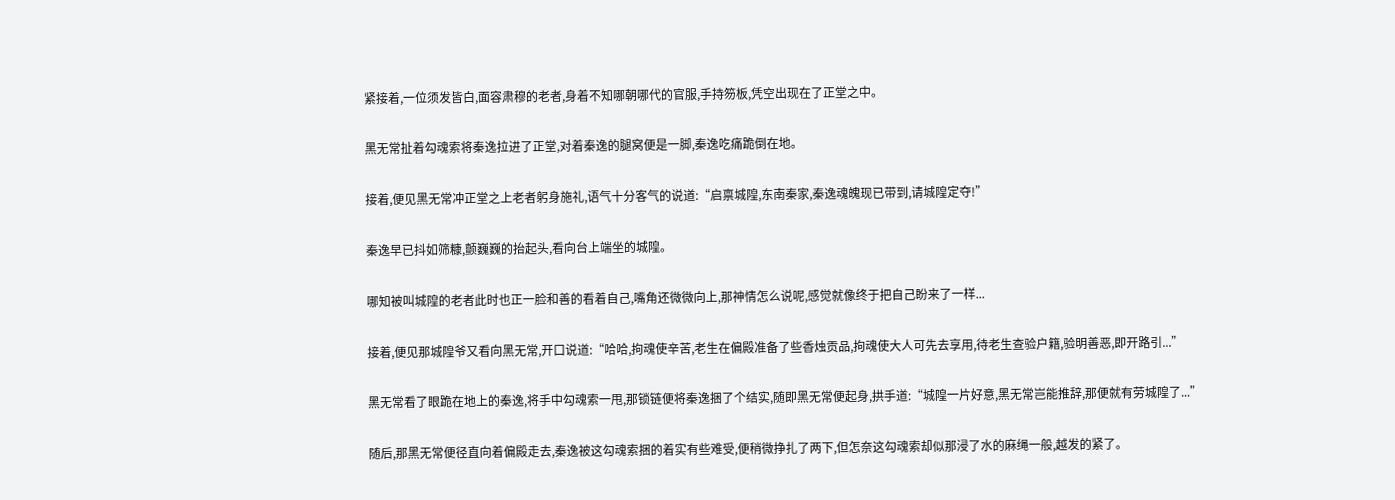紧接着,一位须发皆白,面容肃穆的老者,身着不知哪朝哪代的官服,手持笏板,凭空出现在了正堂之中。

黑无常扯着勾魂索将秦逸拉进了正堂,对着秦逸的腿窝便是一脚,秦逸吃痛跪倒在地。

接着,便见黑无常冲正堂之上老者躬身施礼,语气十分客气的说道:“启禀城隍,东南秦家,秦逸魂魄现已带到,请城隍定夺!”

秦逸早已抖如筛糠,颤巍巍的抬起头,看向台上端坐的城隍。

哪知被叫城隍的老者此时也正一脸和善的看着自己,嘴角还微微向上,那神情怎么说呢,感觉就像终于把自己盼来了一样...

接着,便见那城隍爷又看向黑无常,开口说道:“哈哈,拘魂使辛苦,老生在偏殿准备了些香烛贡品,拘魂使大人可先去享用,待老生查验户籍,验明善恶,即开路引...”

黑无常看了眼跪在地上的秦逸,将手中勾魂索一甩,那锁链便将秦逸捆了个结实,随即黑无常便起身,拱手道:“城隍一片好意,黑无常岂能推辞,那便就有劳城隍了...”

随后,那黑无常便径直向着偏殿走去,秦逸被这勾魂索捆的着实有些难受,便稍微挣扎了两下,但怎奈这勾魂索却似那浸了水的麻绳一般,越发的紧了。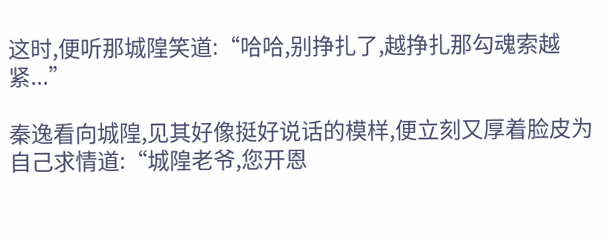这时,便听那城隍笑道:“哈哈,别挣扎了,越挣扎那勾魂索越紧...”

秦逸看向城隍,见其好像挺好说话的模样,便立刻又厚着脸皮为自己求情道:“城隍老爷,您开恩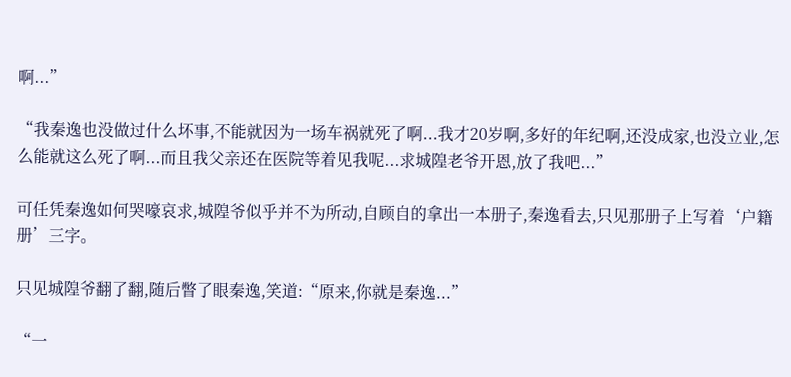啊...”

“我秦逸也没做过什么坏事,不能就因为一场车祸就死了啊...我才20岁啊,多好的年纪啊,还没成家,也没立业,怎么能就这么死了啊...而且我父亲还在医院等着见我呢...求城隍老爷开恩,放了我吧...”

可任凭秦逸如何哭嚎哀求,城隍爷似乎并不为所动,自顾自的拿出一本册子,秦逸看去,只见那册子上写着‘户籍册’三字。

只见城隍爷翻了翻,随后瞥了眼秦逸,笑道:“原来,你就是秦逸...”

“一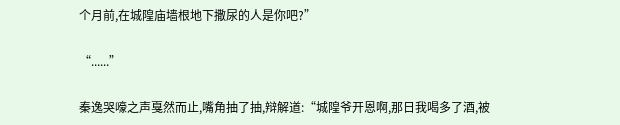个月前,在城隍庙墙根地下撒尿的人是你吧?”

“......”

秦逸哭嚎之声戛然而止,嘴角抽了抽,辩解道:“城隍爷开恩啊,那日我喝多了酒,被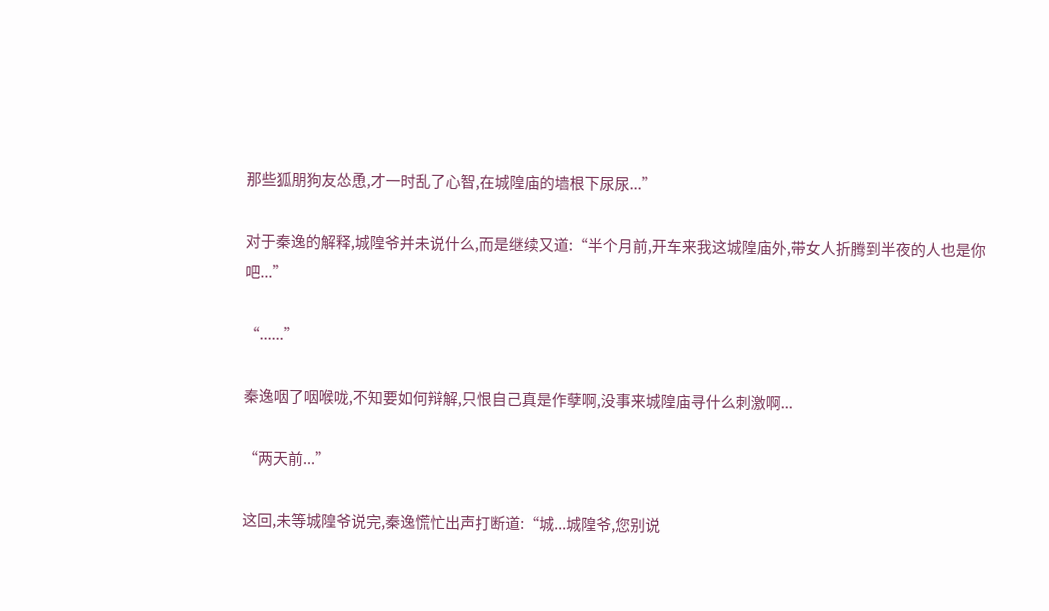那些狐朋狗友怂恿,才一时乱了心智,在城隍庙的墙根下尿尿...”

对于秦逸的解释,城隍爷并未说什么,而是继续又道:“半个月前,开车来我这城隍庙外,带女人折腾到半夜的人也是你吧...”

“......”

秦逸咽了咽喉咙,不知要如何辩解,只恨自己真是作孽啊,没事来城隍庙寻什么刺激啊...

“两天前...”

这回,未等城隍爷说完,秦逸慌忙出声打断道:“城...城隍爷,您别说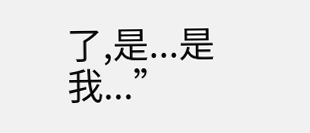了,是...是我...”